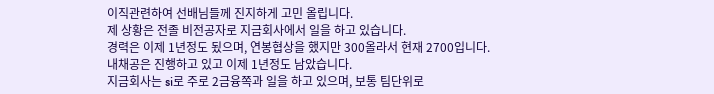이직관련하여 선배님들께 진지하게 고민 올립니다.
제 상황은 전졸 비전공자로 지금회사에서 일을 하고 있습니다.
경력은 이제 1년정도 됬으며, 연봉협상을 했지만 300올라서 현재 2700입니다.
내채공은 진행하고 있고 이제 1년정도 남았습니다.
지금회사는 si로 주로 2금융쪽과 일을 하고 있으며, 보통 팀단위로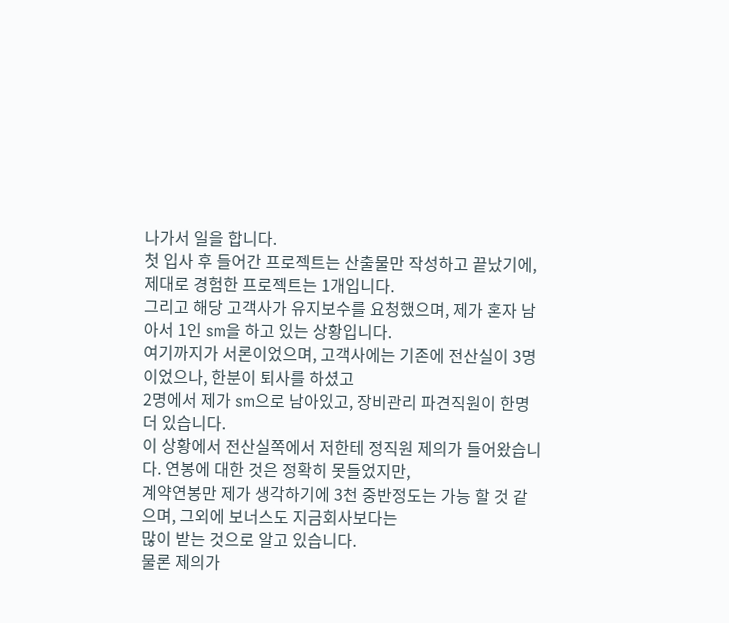나가서 일을 합니다.
첫 입사 후 들어간 프로젝트는 산출물만 작성하고 끝났기에, 제대로 경험한 프로젝트는 1개입니다.
그리고 해당 고객사가 유지보수를 요청했으며, 제가 혼자 남아서 1인 sm을 하고 있는 상황입니다.
여기까지가 서론이었으며, 고객사에는 기존에 전산실이 3명이었으나, 한분이 퇴사를 하셨고
2명에서 제가 sm으로 남아있고, 장비관리 파견직원이 한명 더 있습니다.
이 상황에서 전산실쪽에서 저한테 정직원 제의가 들어왔습니다. 연봉에 대한 것은 정확히 못들었지만,
계약연봉만 제가 생각하기에 3천 중반정도는 가능 할 것 같으며, 그외에 보너스도 지금회사보다는
많이 받는 것으로 알고 있습니다.
물론 제의가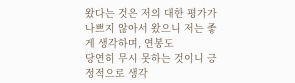왔다는 것은 저의 대한 평가가 나쁘지 않아서 왔으니 저는 좋게 생각하며, 연봉도
당연히 무시 못하는 것이니 긍정적으로 생각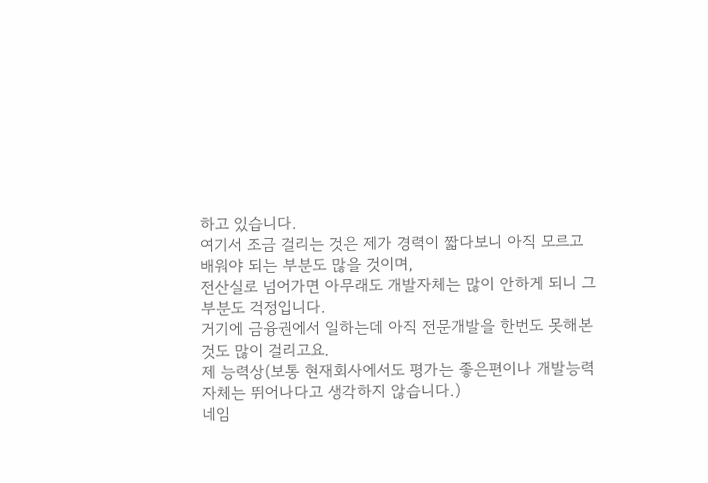하고 있습니다.
여기서 조금 걸리는 것은 제가 경력이 짧다보니 아직 모르고 배워야 되는 부분도 많을 것이며,
전산실로 넘어가면 아무래도 개발자체는 많이 안하게 되니 그부분도 걱정입니다.
거기에 금융권에서 일하는데 아직 전문개발을 한번도 못해본것도 많이 걸리고요.
제 능력상(보통 현재회사에서도 평가는 좋은편이나 개발능력 자체는 뛰어나다고 생각하지 않습니다.)
네임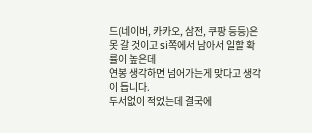드(네이버, 카카오, 삼전, 쿠팡 등등)은 못 갈 것이고 si쪽에서 남아서 일할 확률이 높은데
연봉 생각하면 넘어가는게 맞다고 생각이 듭니다.
두서없이 적었는데 결국에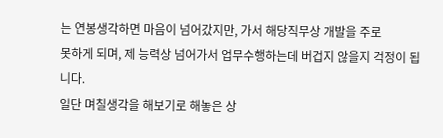는 연봉생각하면 마음이 넘어갔지만, 가서 해당직무상 개발을 주로
못하게 되며, 제 능력상 넘어가서 업무수행하는데 버겁지 않을지 걱정이 됩니다.
일단 며칠생각을 해보기로 해놓은 상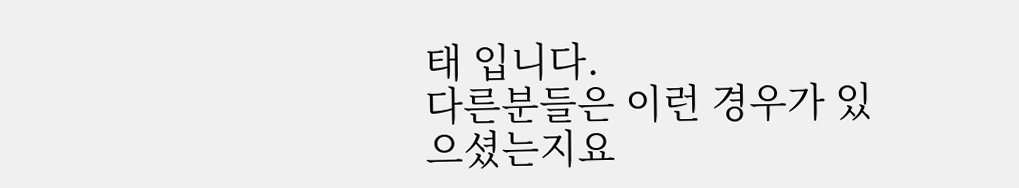태 입니다.
다른분들은 이런 경우가 있으셨는지요